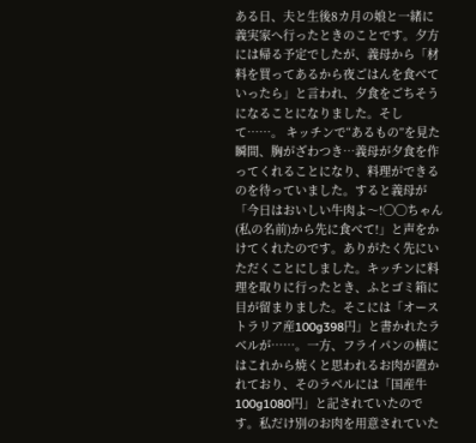ある日、夫と生後8カ月の娘と一緒に義実家へ行ったときのことです。夕方には帰る予定でしたが、義母から「材料を買ってあるから夜ごはんを食べていったら」と言われ、夕食をごちそうになることになりました。そして……。 キッチンで“あるもの”を見た瞬間、胸がざわつき…義母が夕食を作ってくれることになり、料理ができるのを待っていました。すると義母が「今日はおいしい牛肉よ〜!◯◯ちゃん(私の名前)から先に食べて!」と声をかけてくれたのです。ありがたく先にいただくことにしました。キッチンに料理を取りに行ったとき、ふとゴミ箱に目が留まりました。そこには「オーストラリア産100g398円」と書かれたラベルが……。一方、フライパンの横にはこれから焼くと思われるお肉が置かれており、そのラベルには「国産牛100g1080円」と記されていたのです。私だけ別のお肉を用意されていた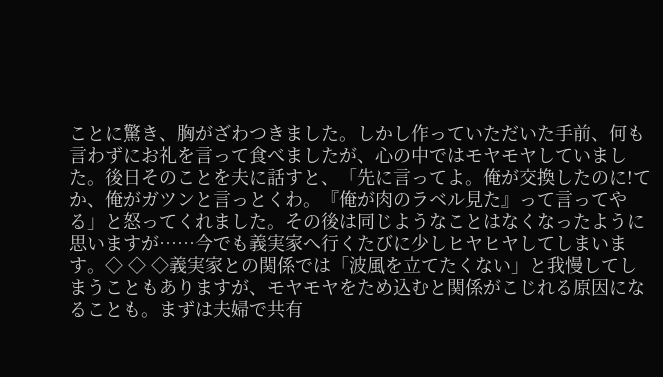ことに驚き、胸がざわつきました。しかし作っていただいた手前、何も言わずにお礼を言って食べましたが、心の中ではモヤモヤしていました。後日そのことを夫に話すと、「先に言ってよ。俺が交換したのに!てか、俺がガツンと言っとくわ。『俺が肉のラベル見た』って言ってやる」と怒ってくれました。その後は同じようなことはなくなったように思いますが……今でも義実家へ行くたびに少しヒヤヒヤしてしまいます。◇ ◇ ◇義実家との関係では「波風を立てたくない」と我慢してしまうこともありますが、モヤモヤをため込むと関係がこじれる原因になることも。まずは夫婦で共有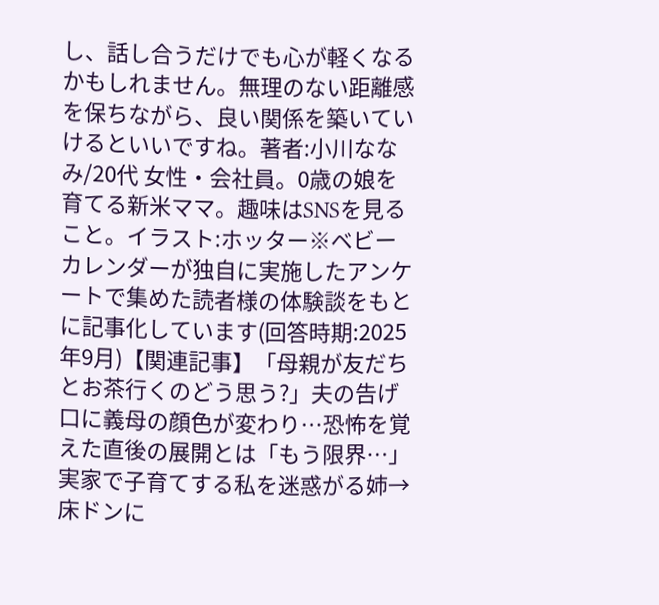し、話し合うだけでも心が軽くなるかもしれません。無理のない距離感を保ちながら、良い関係を築いていけるといいですね。著者:小川ななみ/20代 女性・会社員。0歳の娘を育てる新米ママ。趣味はSNSを見ること。イラスト:ホッター※ベビーカレンダーが独自に実施したアンケートで集めた読者様の体験談をもとに記事化しています(回答時期:2025年9月)【関連記事】「母親が友だちとお茶行くのどう思う?」夫の告げ口に義母の顔色が変わり…恐怖を覚えた直後の展開とは「もう限界…」実家で子育てする私を迷惑がる姉→床ドンに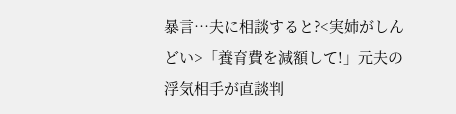暴言…夫に相談すると?<実姉がしんどい>「養育費を減額して!」元夫の浮気相手が直談判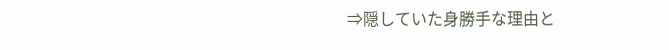⇒隠していた身勝手な理由と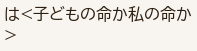は<子どもの命か私の命か>